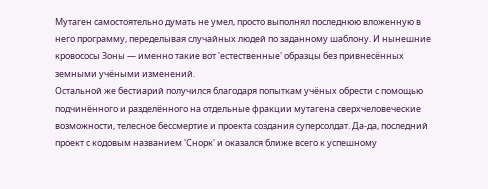Мутаген самостоятельно думать не умел, просто выполнял последнюю вложенную в него программу, переделывая случайных людей по заданному шаблону. И нынешние кровососы Зоны — именно такие вот 'естественные' образцы без привнесённых земными учёными изменений.
Остальной же бестиарий получился благодаря попыткам учёных обрести с помощью подчинённого и разделённого на отдельные фракции мутагена сверхчеловеческие возможности, телесное бессмертие и проекта создания суперсолдат. Да-да, последний проект с кодовым названием 'Снорк' и оказался ближе всего к успешному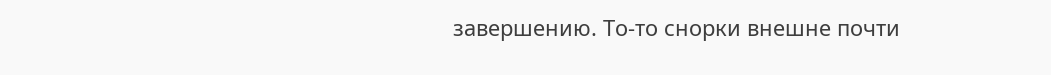завершению. То-то снорки внешне почти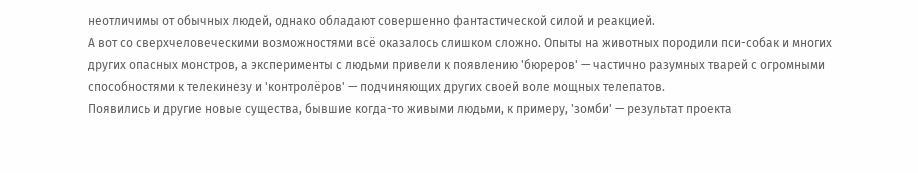неотличимы от обычных людей, однако обладают совершенно фантастической силой и реакцией.
А вот со сверхчеловеческими возможностями всё оказалось слишком сложно. Опыты на животных породили пси-собак и многих других опасных монстров, а эксперименты с людьми привели к появлению 'бюреров' — частично разумных тварей с огромными способностями к телекинезу и 'контролёров' — подчиняющих других своей воле мощных телепатов.
Появились и другие новые существа, бывшие когда-то живыми людьми, к примеру, 'зомби' — результат проекта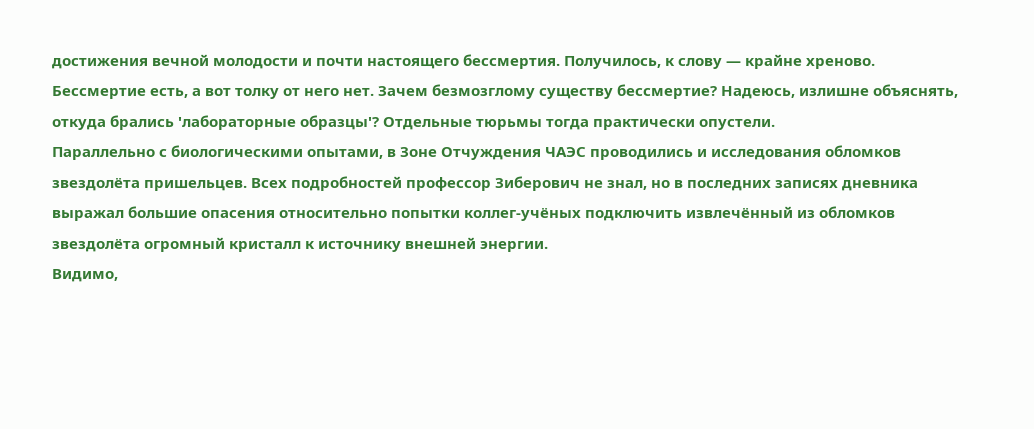достижения вечной молодости и почти настоящего бессмертия. Получилось, к слову — крайне хреново. Бессмертие есть, а вот толку от него нет. Зачем безмозглому существу бессмертие? Надеюсь, излишне объяснять, откуда брались 'лабораторные образцы'? Отдельные тюрьмы тогда практически опустели.
Параллельно с биологическими опытами, в Зоне Отчуждения ЧАЭС проводились и исследования обломков звездолёта пришельцев. Всех подробностей профессор Зиберович не знал, но в последних записях дневника выражал большие опасения относительно попытки коллег-учёных подключить извлечённый из обломков звездолёта огромный кристалл к источнику внешней энергии.
Видимо,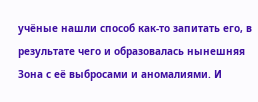учёные нашли способ как-то запитать его, в результате чего и образовалась нынешняя Зона с её выбросами и аномалиями. И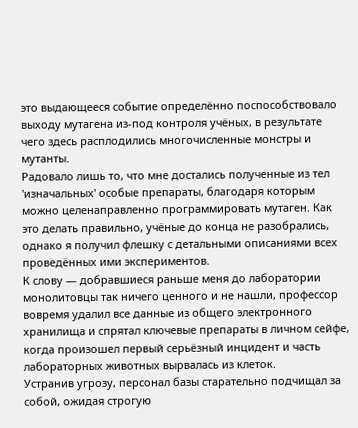это выдающееся событие определённо поспособствовало выходу мутагена из-под контроля учёных, в результате чего здесь расплодились многочисленные монстры и мутанты.
Радовало лишь то, что мне достались полученные из тел 'изначальных' особые препараты, благодаря которым можно целенаправленно программировать мутаген. Как это делать правильно, учёные до конца не разобрались, однако я получил флешку с детальными описаниями всех проведённых ими экспериментов.
К слову — добравшиеся раньше меня до лаборатории монолитовцы так ничего ценного и не нашли, профессор вовремя удалил все данные из общего электронного хранилища и спрятал ключевые препараты в личном сейфе, когда произошел первый серьёзный инцидент и часть лабораторных животных вырвалась из клеток.
Устранив угрозу, персонал базы старательно подчищал за собой, ожидая строгую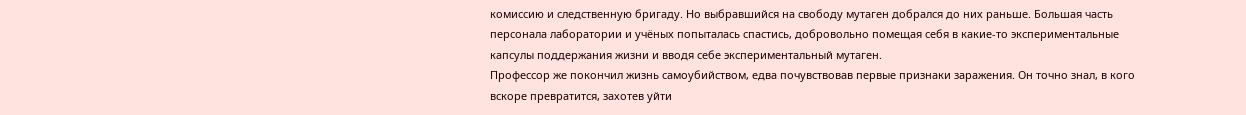комиссию и следственную бригаду. Но выбравшийся на свободу мутаген добрался до них раньше. Большая часть персонала лаборатории и учёных попыталась спастись, добровольно помещая себя в какие-то экспериментальные капсулы поддержания жизни и вводя себе экспериментальный мутаген.
Профессор же покончил жизнь самоубийством, едва почувствовав первые признаки заражения. Он точно знал, в кого вскоре превратится, захотев уйти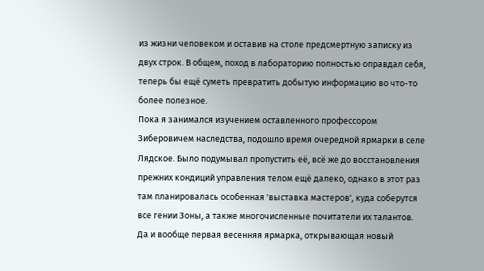из жизни человеком и оставив на столе предсмертную записку из двух строк. В общем, поход в лабораторию полностью оправдал себя, теперь бы ещё суметь превратить добытую информацию во что-то более полезное.
Пока я занимался изучением оставленного профессором Зиберовичем наследства, подошло время очередной ярмарки в селе Лядское. Было подумывал пропустить её, всё же до восстановления прежних кондиций управления телом ещё далеко, однако в этот раз там планировалась особенная 'выставка мастеров', куда соберутся все гении Зоны, а также многочисленные почитатели их талантов. Да и вообще первая весенняя ярмарка, открывающая новый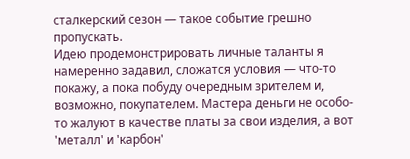сталкерский сезон — такое событие грешно пропускать.
Идею продемонстрировать личные таланты я намеренно задавил, сложатся условия — что-то покажу, а пока побуду очередным зрителем и, возможно, покупателем. Мастера деньги не особо-то жалуют в качестве платы за свои изделия, а вот 'металл' и 'карбон'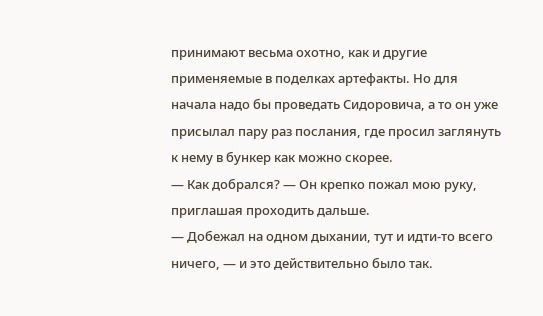принимают весьма охотно, как и другие применяемые в поделках артефакты. Но для начала надо бы проведать Сидоровича, а то он уже присылал пару раз послания, где просил заглянуть к нему в бункер как можно скорее.
— Как добрался? — Он крепко пожал мою руку, приглашая проходить дальше.
— Добежал на одном дыхании, тут и идти-то всего ничего, — и это действительно было так.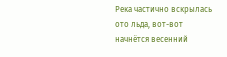Река частично вскрылась ото льда, вот-вот начнётся весенний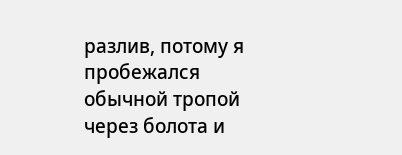разлив, потому я пробежался обычной тропой через болота и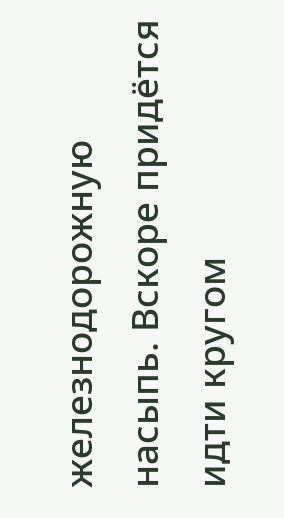железнодорожную насыпь. Вскоре придётся идти кругом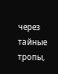через тайные тропы,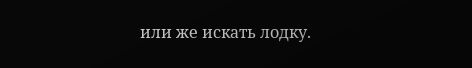или же искать лодку.